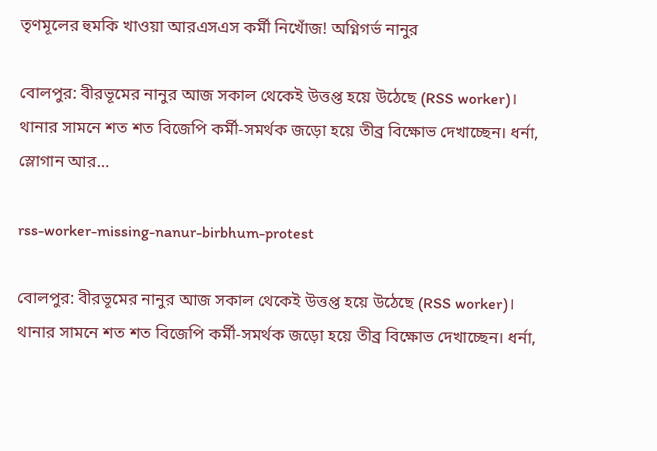তৃণমূলের হুমকি খাওয়া আরএসএস কর্মী নিখোঁজ! অগ্নিগর্ভ নানুর

বোলপুর: বীরভূমের নানুর আজ সকাল থেকেই উত্তপ্ত হয়ে উঠেছে (RSS worker)। থানার সামনে শত শত বিজেপি কর্মী-সমর্থক জড়ো হয়ে তীব্র বিক্ষোভ দেখাচ্ছেন। ধর্না, স্লোগান আর…

rss-worker-missing-nanur-birbhum-protest

বোলপুর: বীরভূমের নানুর আজ সকাল থেকেই উত্তপ্ত হয়ে উঠেছে (RSS worker)। থানার সামনে শত শত বিজেপি কর্মী-সমর্থক জড়ো হয়ে তীব্র বিক্ষোভ দেখাচ্ছেন। ধর্না,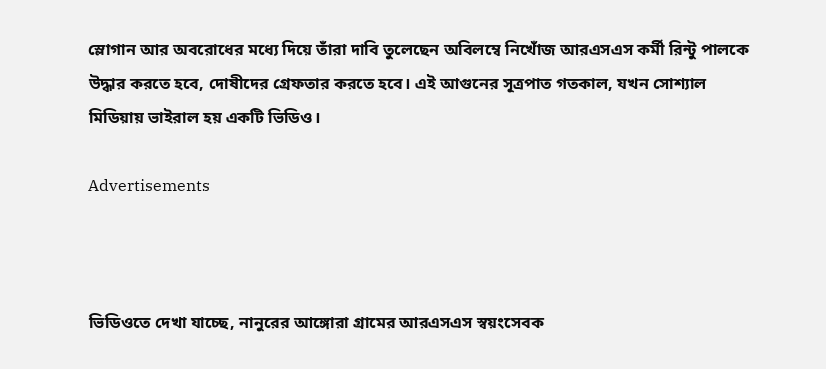স্লোগান আর অবরোধের মধ্যে দিয়ে তাঁরা দাবি তুলেছেন অবিলম্বে নিখোঁজ আরএসএস কর্মী রিন্টু পালকে উদ্ধার করতে হবে, দোষীদের গ্রেফতার করতে হবে। এই আগুনের সূত্রপাত গতকাল, যখন সোশ্যাল মিডিয়ায় ভাইরাল হয় একটি ভিডিও।

Advertisements



ভিডিওতে দেখা যাচ্ছে, নানুরের আঙ্গোরা গ্রামের আরএসএস স্বয়ংসেবক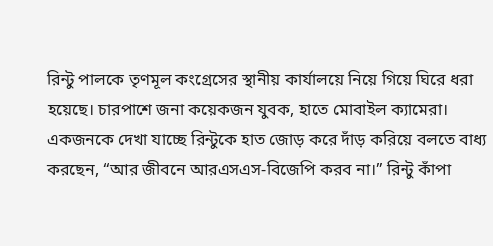রিন্টু পালকে তৃণমূল কংগ্রেসের স্থানীয় কার্যালয়ে নিয়ে গিয়ে ঘিরে ধরা হয়েছে। চারপাশে জনা কয়েকজন যুবক, হাতে মোবাইল ক্যামেরা। একজনকে দেখা যাচ্ছে রিন্টুকে হাত জোড় করে দাঁড় করিয়ে বলতে বাধ্য করছেন, “আর জীবনে আরএসএস-বিজেপি করব না।” রিন্টু কাঁপা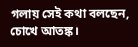গলায় সেই কথা বলছেন, চোখে আতঙ্ক।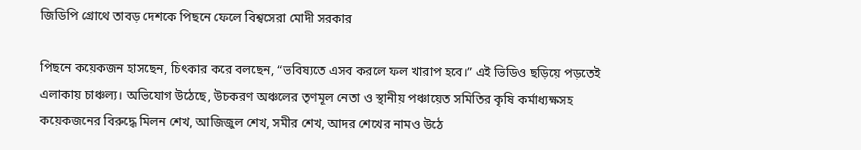জিডিপি গ্রোথে তাবড় দেশকে পিছনে ফেলে বিশ্বসেরা মোদী সরকার

পিছনে কয়েকজন হাসছেন, চিৎকার করে বলছেন, “ভবিষ্যতে এসব করলে ফল খারাপ হবে।” এই ভিডিও ছড়িয়ে পড়তেই এলাকায় চাঞ্চল্য। অভিযোগ উঠেছে, উচকরণ অঞ্চলের তৃণমূল নেতা ও স্থানীয় পঞ্চায়েত সমিতির কৃষি কর্মাধ্যক্ষসহ কয়েকজনের বিরুদ্ধে মিলন শেখ, আজিজুল শেখ, সমীর শেখ, আদর শেখের নামও উঠে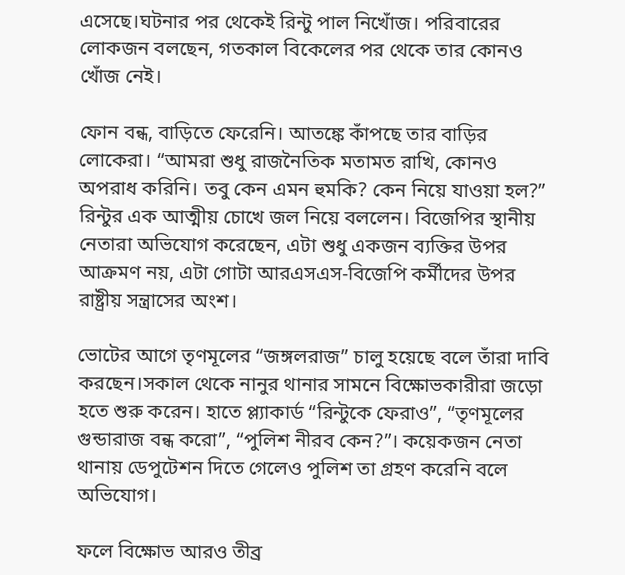এসেছে।ঘটনার পর থেকেই রিন্টু পাল নিখোঁজ। পরিবারের লোকজন বলছেন, গতকাল বিকেলের পর থেকে তার কোনও খোঁজ নেই।

ফোন বন্ধ, বাড়িতে ফেরেনি। আতঙ্কে কাঁপছে তার বাড়ির লোকেরা। “আমরা শুধু রাজনৈতিক মতামত রাখি, কোনও অপরাধ করিনি। তবু কেন এমন হুমকি? কেন নিয়ে যাওয়া হল?” রিন্টুর এক আত্মীয় চোখে জল নিয়ে বললেন। বিজেপির স্থানীয় নেতারা অভিযোগ করেছেন, এটা শুধু একজন ব্যক্তির উপর আক্রমণ নয়, এটা গোটা আরএসএস-বিজেপি কর্মীদের উপর রাষ্ট্রীয় সন্ত্রাসের অংশ।

ভোটের আগে তৃণমূলের “জঙ্গলরাজ” চালু হয়েছে বলে তাঁরা দাবি করছেন।সকাল থেকে নানুর থানার সামনে বিক্ষোভকারীরা জড়ো হতে শুরু করেন। হাতে প্ল্যাকার্ড “রিন্টুকে ফেরাও”, “তৃণমূলের গুন্ডারাজ বন্ধ করো”, “পুলিশ নীরব কেন?”। কয়েকজন নেতা থানায় ডেপুটেশন দিতে গেলেও পুলিশ তা গ্রহণ করেনি বলে অভিযোগ।

ফলে বিক্ষোভ আরও তীব্র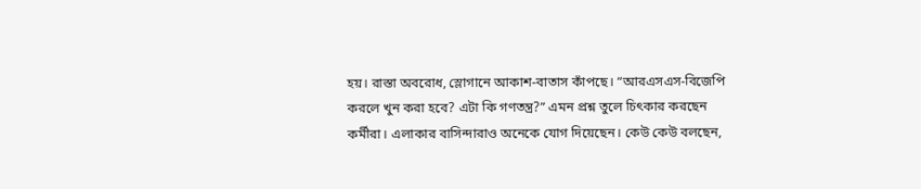হয়। রাস্তা অবরোধ, স্লোগানে আকাশ-বাতাস কাঁপছে। “আরএসএস-বিজেপি করলে খুন করা হবে? এটা কি গণতন্ত্র?” এমন প্রশ্ন তুলে চিৎকার করছেন কর্মীরা। এলাকার বাসিন্দারাও অনেকে যোগ দিয়েছেন। কেউ কেউ বলছেন,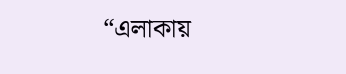“এলাকায়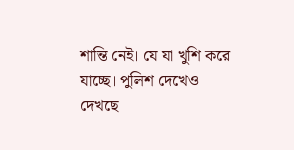শান্তি নেই। যে যা খুশি করে যাচ্ছে। পুলিশ দেখেও দেখছে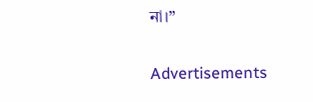না।”

Advertisements